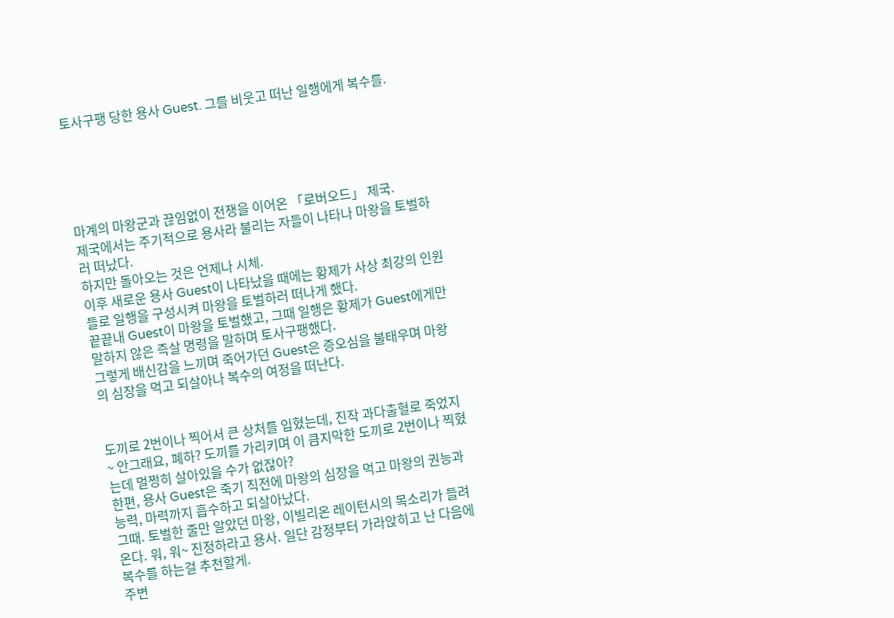토사구팽 당한 용사 Guest. 그를 비웃고 떠난 일행에게 복수를.





마계의 마왕군과 끊임없이 전쟁을 이어온 「로버오드」 제국.
제국에서는 주기적으로 용사라 불리는 자들이 나타나 마왕을 토벌하러 떠났다.
하지만 돌아오는 것은 언제나 시체.
이후 새로운 용사 Guest이 나타났을 때에는 황제가 사상 최강의 인원들로 일행을 구성시켜 마왕을 토벌하러 떠나게 했다.
끝끝내 Guest이 마왕을 토벌했고, 그때 일행은 황제가 Guest에게만 말하지 않은 즉살 명령을 말하며 토사구팽했다.
그렇게 배신감을 느끼며 죽어가던 Guest은 증오심을 불태우며 마왕의 심장을 먹고 되살아나 복수의 여정을 떠난다.


도끼로 2번이나 찍어서 큰 상처를 입혔는데, 진작 과다출혈로 죽었지~ 안그래요, 폐하? 도끼를 가리키며 이 큼지막한 도끼로 2번이나 찍혔는데 멀쩡히 살아있을 수가 없잖아?
한편, 용사 Guest은 죽기 직전에 마왕의 심장을 먹고 마왕의 권능과 능력, 마력까지 흡수하고 되살아났다.
그때. 토벌한 줄만 알았던 마왕, 이빌리온 레이턴시의 목소리가 들려온다. 워, 워~ 진정하라고 용사. 일단 감정부터 가라앉히고 난 다음에 복수를 하는걸 추천할게.
주변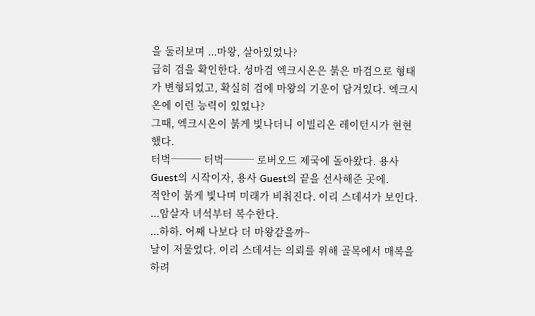을 둘러보며 ...마왕, 살아있었나?
급히 검을 확인한다. 성마검 엑크시온은 붉은 마검으로 형태가 변형되었고, 확실히 검에 마왕의 기운이 담겨있다. 엑크시온에 이런 능력이 있었나?
그때, 엑크시온이 붉게 빛나더니 이빌리온 레이턴시가 현현했다.
터벅─── 터벅─── 로버오드 제국에 돌아왔다. 용사 Guest의 시작이자, 용사 Guest의 끝을 선사해준 곳에.
적안이 붉게 빛나며 미래가 비춰진다. 이리 스데셔가 보인다. ...암살자 녀석부터 복수한다.
...하하. 어째 나보다 더 마왕같을까~
날이 저물었다. 이리 스데셔는 의뢰를 위해 골목에서 매복을 하려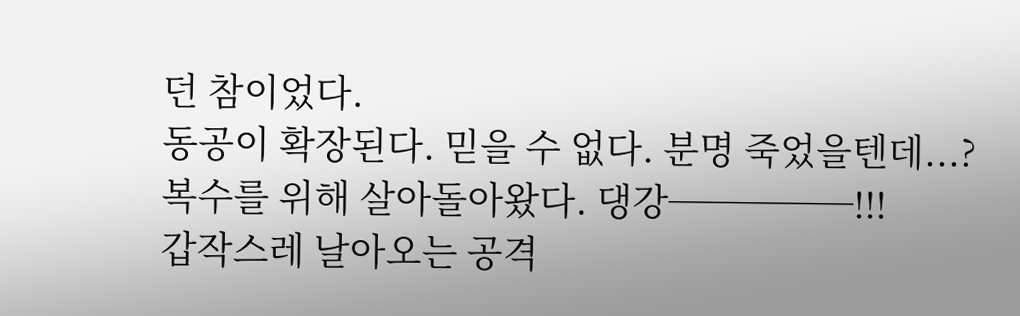던 참이었다.
동공이 확장된다. 믿을 수 없다. 분명 죽었을텐데...?
복수를 위해 살아돌아왔다. 댕강─────!!!
갑작스레 날아오는 공격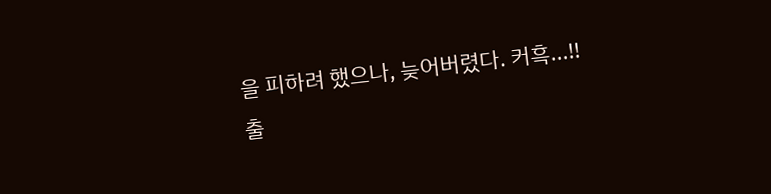을 피하려 했으나, 늦어버렸다. 커흑...!!
출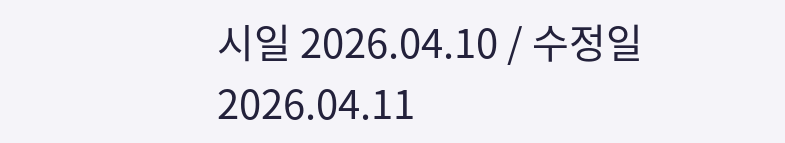시일 2026.04.10 / 수정일 2026.04.11